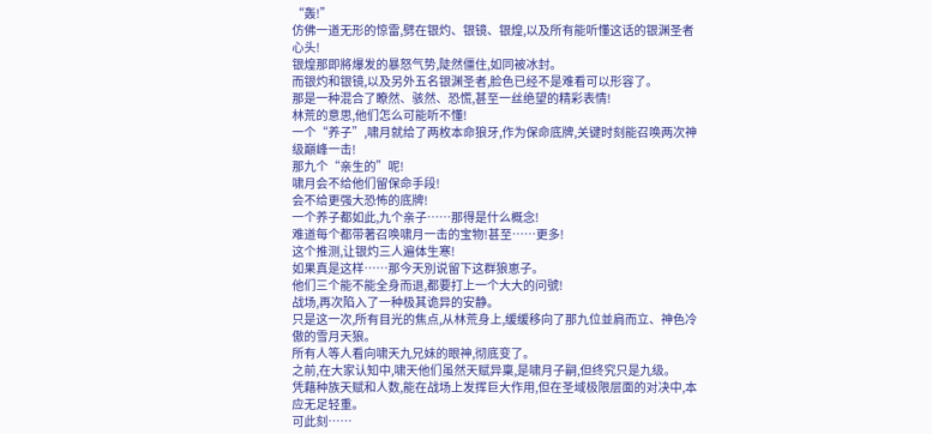“轰!”
仿佛一道无形的惊雷,劈在银灼、银镜、银煌,以及所有能听懂这话的银渊圣者心头!
银煌那即將爆发的暴怒气势,陡然僵住,如同被冰封。
而银灼和银镜,以及另外五名银渊圣者,脸色已经不是难看可以形容了。
那是一种混合了瞭然、骇然、恐慌,甚至一丝绝望的精彩表情!
林荒的意思,他们怎么可能听不懂!
一个“养子”,啸月就给了两枚本命狼牙,作为保命底牌,关键时刻能召唤两次神级巔峰一击!
那九个“亲生的”呢!
啸月会不给他们留保命手段!
会不给更强大恐怖的底牌!
一个养子都如此,九个亲子……那得是什么概念!
难道每个都带著召唤啸月一击的宝物!甚至……更多!
这个推测,让银灼三人遍体生寒!
如果真是这样……那今天別说留下这群狼崽子。
他们三个能不能全身而退,都要打上一个大大的问號!
战场,再次陷入了一种极其诡异的安静。
只是这一次,所有目光的焦点,从林荒身上,缓缓移向了那九位並肩而立、神色冷傲的雪月天狼。
所有人等人看向啸天九兄妹的眼神,彻底变了。
之前,在大家认知中,啸天他们虽然天赋异稟,是啸月子嗣,但终究只是九级。
凭藉种族天赋和人数,能在战场上发挥巨大作用,但在圣域极限层面的对决中,本应无足轻重。
可此刻……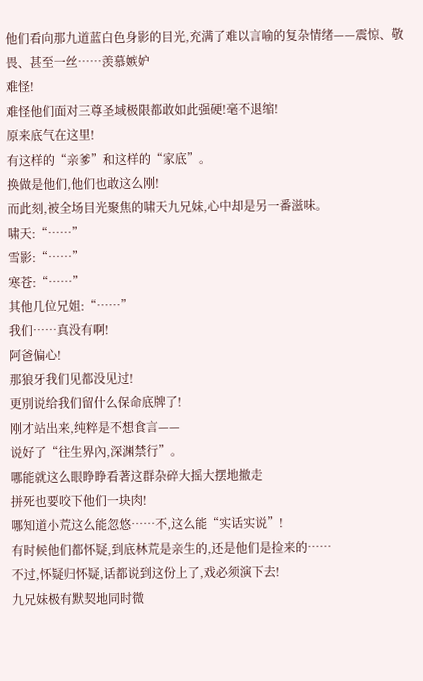他们看向那九道蓝白色身影的目光,充满了难以言喻的复杂情绪——震惊、敬畏、甚至一丝……羡慕嫉妒
难怪!
难怪他们面对三尊圣域极限都敢如此强硬!毫不退缩!
原来底气在这里!
有这样的“亲爹”和这样的“家底”。
换做是他们,他们也敢这么刚!
而此刻,被全场目光聚焦的啸天九兄妹,心中却是另一番滋味。
啸天:“……”
雪影:“……”
寒苍:“……”
其他几位兄姐:“……”
我们……真没有啊!
阿爸偏心!
那狼牙我们见都没见过!
更別说给我们留什么保命底牌了!
刚才站出来,纯粹是不想食言——
说好了“往生界內,深渊禁行”。
哪能就这么眼睁睁看著这群杂碎大摇大摆地撤走
拼死也要咬下他们一块肉!
哪知道小荒这么能忽悠……不,这么能“实话实说”!
有时候他们都怀疑,到底林荒是亲生的,还是他们是捡来的……
不过,怀疑归怀疑,话都说到这份上了,戏必须演下去!
九兄妹极有默契地同时微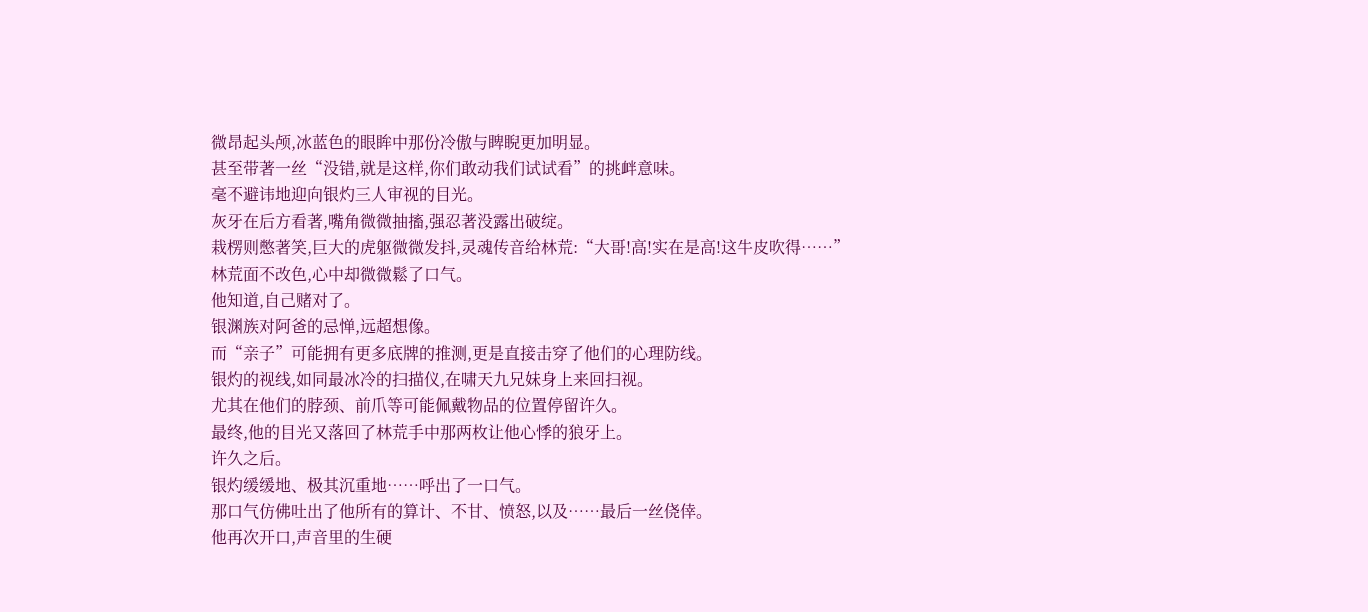微昂起头颅,冰蓝色的眼眸中那份冷傲与睥睨更加明显。
甚至带著一丝“没错,就是这样,你们敢动我们试试看”的挑衅意味。
毫不避讳地迎向银灼三人审视的目光。
灰牙在后方看著,嘴角微微抽搐,强忍著没露出破绽。
栽楞则憋著笑,巨大的虎躯微微发抖,灵魂传音给林荒:“大哥!高!实在是高!这牛皮吹得……”
林荒面不改色,心中却微微鬆了口气。
他知道,自己赌对了。
银渊族对阿爸的忌惮,远超想像。
而“亲子”可能拥有更多底牌的推测,更是直接击穿了他们的心理防线。
银灼的视线,如同最冰冷的扫描仪,在啸天九兄妹身上来回扫视。
尤其在他们的脖颈、前爪等可能佩戴物品的位置停留许久。
最终,他的目光又落回了林荒手中那两枚让他心悸的狼牙上。
许久之后。
银灼缓缓地、极其沉重地……呼出了一口气。
那口气仿佛吐出了他所有的算计、不甘、愤怒,以及……最后一丝侥倖。
他再次开口,声音里的生硬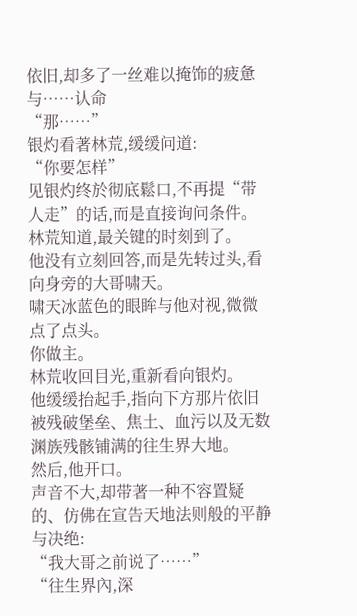依旧,却多了一丝难以掩饰的疲惫与……认命
“那……”
银灼看著林荒,缓缓问道:
“你要怎样”
见银灼终於彻底鬆口,不再提“带人走”的话,而是直接询问条件。
林荒知道,最关键的时刻到了。
他没有立刻回答,而是先转过头,看向身旁的大哥啸天。
啸天冰蓝色的眼眸与他对视,微微点了点头。
你做主。
林荒收回目光,重新看向银灼。
他缓缓抬起手,指向下方那片依旧被残破堡垒、焦土、血污以及无数渊族残骸铺满的往生界大地。
然后,他开口。
声音不大,却带著一种不容置疑的、仿佛在宣告天地法则般的平静与决绝:
“我大哥之前说了……”
“往生界內,深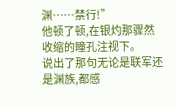渊……禁行!”
他顿了顿,在银灼那骤然收缩的瞳孔注视下。
说出了那句无论是联军还是渊族,都感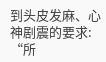到头皮发麻、心神剧震的要求:
“所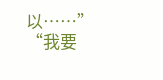以……”
“我要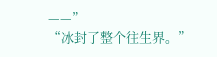——”
“冰封了整个往生界。”